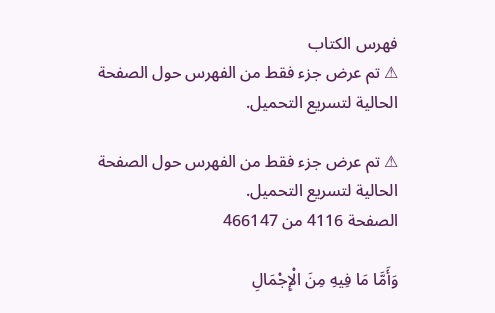فهرس الكتاب
⚠ تم عرض جزء فقط من الفهرس حول الصفحة الحالية لتسريع التحميل.

⚠ تم عرض جزء فقط من الفهرس حول الصفحة الحالية لتسريع التحميل.
الصفحة 4116 من 466147

وَأَمَّا مَا فِيهِ مِنَ الْإِجْمَالِ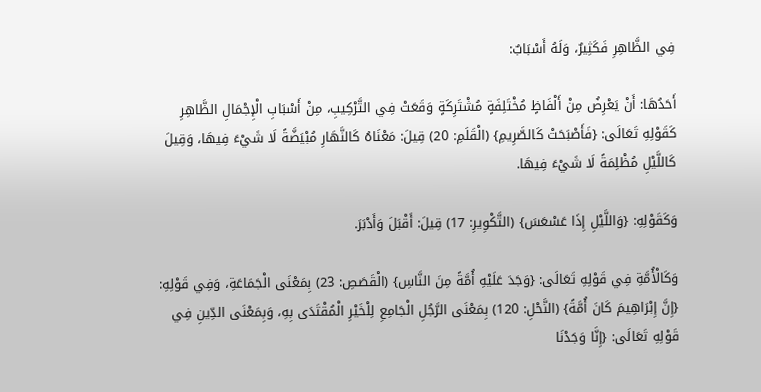فِي الظَّاهِرِ فَكَثِيرٌ، وَلَهُ أَسْبَابٌ:

أَحَدُهَا: أَنْ يَعْرِضُ مِنْ أَلْفَاظٍ مُخْتَلِفَةٍ مُشْتَرِكَةٍ وَقَعَتْ فِي التَّرْكِيبِ، مِنْ أَسْبَابِ الْإِجْمَالِ الظَّاهِرِ كَقَوْلِهِ تَعَالَى: {فَأَصْبَحَتْ كَالصَّرِيمِ} (الْقَلَمِ: 20) قِيلَ: مَعْنَاهُ كَالنَّهَارِ مُبْيَضَّةً لَا شَيْءَ فِيهَا، وَقِيلَ كَاللَّيْلِ مُظْلِمَةً لَا شَيْءَ فِيهَا.

وَكَقَوْلِهِ: {وَاللَّيْلِ إِذَا عَسْعَسَ} (التَّكْوِيرِ: 17) قِيلَ: أَقْبَلَ وَأَدْبَرَ.

وَكَالْأُمَّةِ فِي قَوْلِهِ تَعَالَى: {وَجَدَ عَلَيْهِ أُمَّةً مِنَ النَّاسِ} (الْقَصَصِ: 23) بِمَعْنَى الْجَمَاعَةِ، وَفِي قَوْلِهِ: {إِنَّ إِبْرَاهِيمَ كَانَ أُمَّةً} (النَّحْلِ: 120) بِمَعْنَى الرَّجُلِ الْجَامِعِ لِلْخَيْرِ الْمُقْتَدَى بِهِ، وَبِمَعْنَى الدِّينِ فِي قَوْلِهِ تَعَالَى: {إِنَّا وَجَدْنَا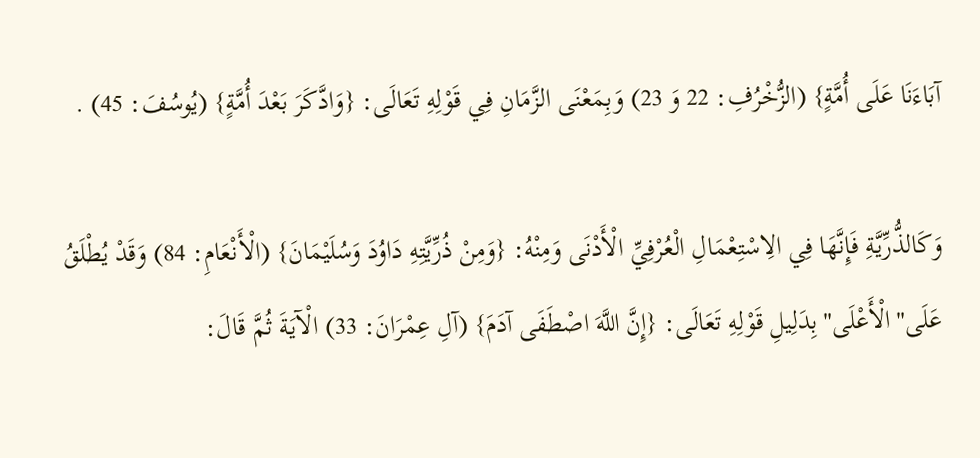آبَاءَنَا عَلَى أُمَّةٍ} (الزُّخْرُفِ: 22 وَ 23) وَبِمَعْنَى الزَّمَانِ فِي قَوْلِهِ تَعَالَى: {وَادَّكَرَ بَعْدَ أُمَّةٍ} (يُوسُفَ: 45) .

وَكَالذُّرِّيَّةِ فَإِنَّهَا فِي الِاسْتِعْمَالِ الْعُرْفِيِّ الْأَدْنَى وَمِنْهُ: {وَمِنْ ذُرِّيَّتِهِ دَاوُدَ وَسُلَيْمَانَ} (الْأَنْعَامِ: 84) وَقَدْ يُطْلَقُ عَلَى"الْأَعْلَى"بِدَلِيلِ قَوْلِهِ تَعَالَى: {إِنَّ اللَّهَ اصْطَفَى آدَمَ} (آلِ عِمْرَانَ: 33) الْآيَةَ ثُمَّ قَالَ: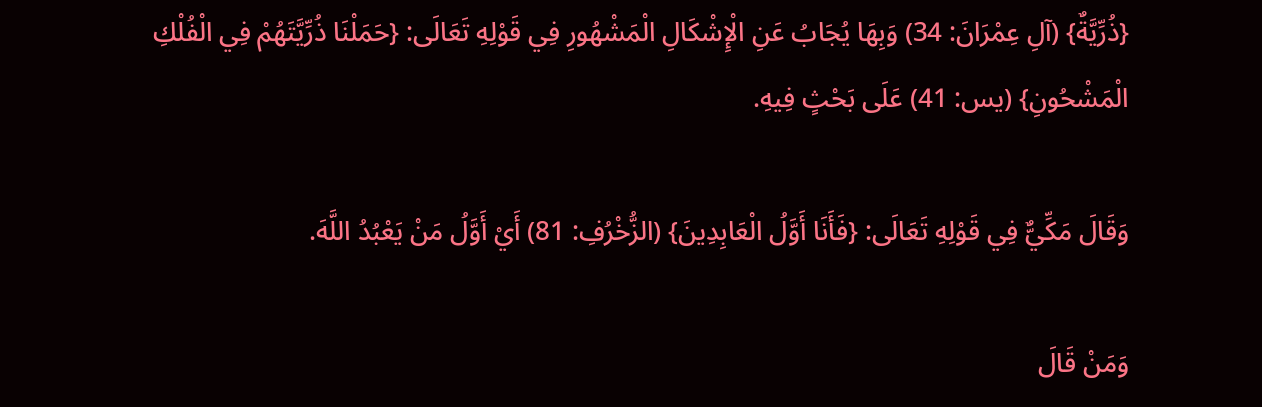{ذُرِّيَّةٌ} (آلِ عِمْرَانَ: 34) وَبِهَا يُجَابُ عَنِ الْإِشْكَالِ الْمَشْهُورِ فِي قَوْلِهِ تَعَالَى: {حَمَلْنَا ذُرِّيَّتَهُمْ فِي الْفُلْكِ الْمَشْحُونِ} (يس: 41) عَلَى بَحْثٍ فِيهِ.

وَقَالَ مَكِّيٌّ فِي قَوْلِهِ تَعَالَى: {فَأَنَا أَوَّلُ الْعَابِدِينَ} (الزُّخْرُفِ: 81) أَيْ أَوَّلُ مَنْ يَعْبُدُ اللَّهَ.

وَمَنْ قَالَ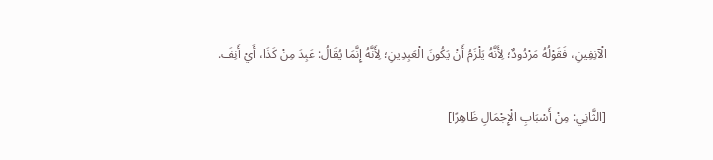الْآنِفِينِ، فَقَوْلُهُ مَرْدُودٌ؛ لِأَنَّهُ يَلْزَمُ أَنْ يَكُونَ الْعَبِدِينِ؛ لِأَنَّهُ إِنَّمَا يُقَالُ: عَبِدَ مِنْ كَذَا، أَيْ أَنِفَ.

[الثَّانِي: مِنْ أَسْبَابِ الْإِجْمَالِ ظَاهِرًا]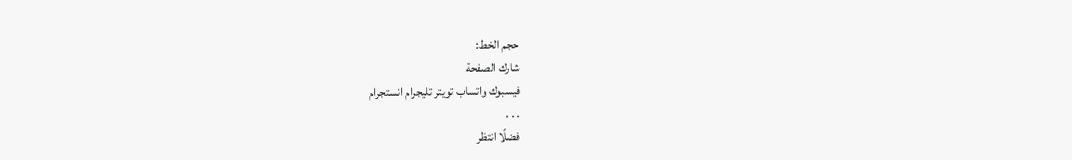حجم الخط:
شارك الصفحة
فيسبوك واتساب تويتر تليجرام انستجرام
. . .
فضلًا انتظر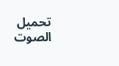تحميل الصوت